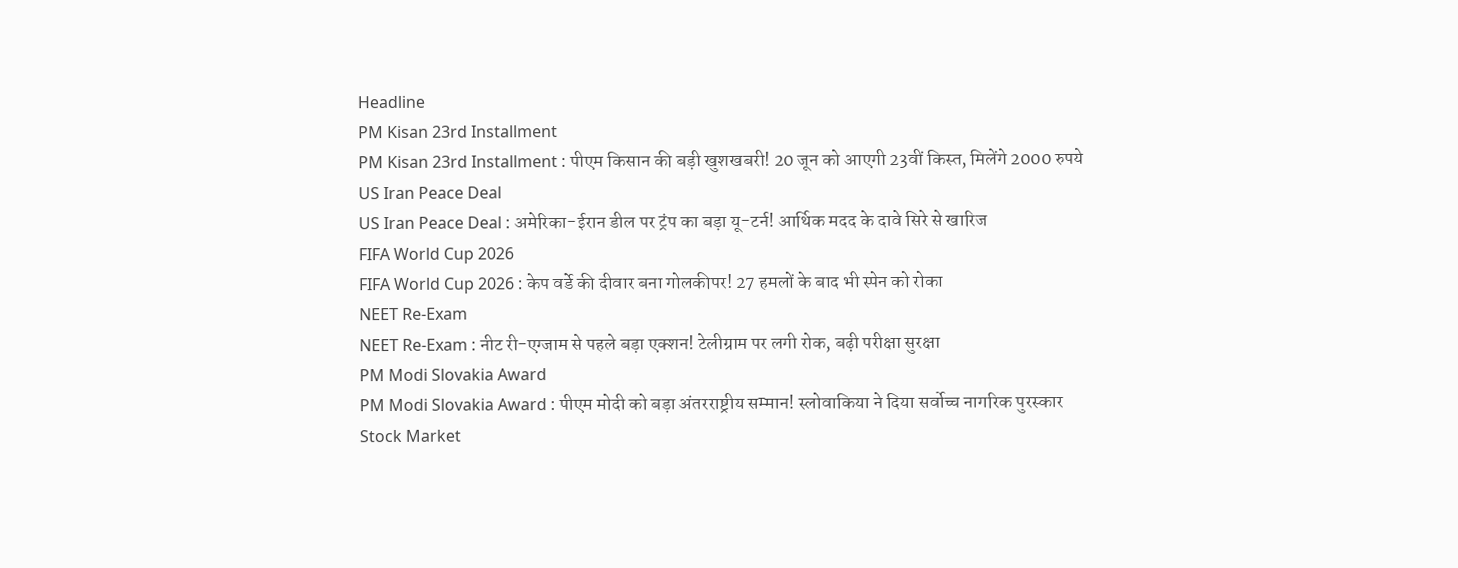Headline
PM Kisan 23rd Installment
PM Kisan 23rd Installment : पीएम किसान की बड़ी खुशखबरी! 20 जून को आएगी 23वीं किस्त, मिलेंगे 2000 रुपये
US Iran Peace Deal
US Iran Peace Deal : अमेरिका-ईरान डील पर ट्रंप का बड़ा यू-टर्न! आर्थिक मदद के दावे सिरे से खारिज
FIFA World Cup 2026
FIFA World Cup 2026 : केप वर्डे की दीवार बना गोलकीपर! 27 हमलों के बाद भी स्पेन को रोका
NEET Re-Exam
NEET Re-Exam : नीट री-एग्जाम से पहले बड़ा एक्शन! टेलीग्राम पर लगी रोक, बढ़ी परीक्षा सुरक्षा
PM Modi Slovakia Award
PM Modi Slovakia Award : पीएम मोदी को बड़ा अंतरराष्ट्रीय सम्मान! स्लोवाकिया ने दिया सर्वोच्च नागरिक पुरस्कार
Stock Market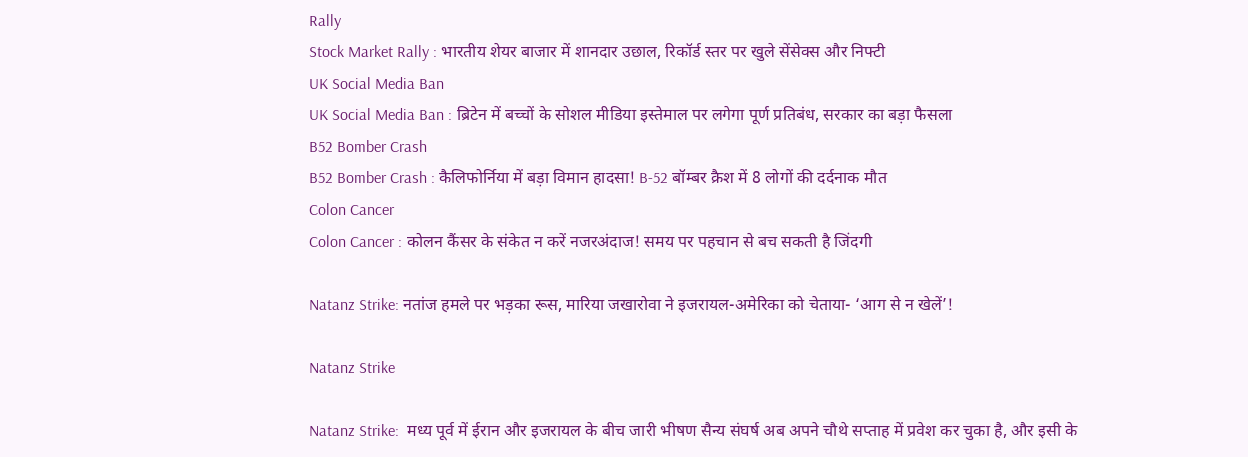Rally
Stock Market Rally : भारतीय शेयर बाजार में शानदार उछाल, रिकॉर्ड स्तर पर खुले सेंसेक्स और निफ्टी
UK Social Media Ban
UK Social Media Ban : ब्रिटेन में बच्चों के सोशल मीडिया इस्तेमाल पर लगेगा पूर्ण प्रतिबंध, सरकार का बड़ा फैसला
B52 Bomber Crash
B52 Bomber Crash : कैलिफोर्निया में बड़ा विमान हादसा! B-52 बॉम्बर क्रैश में 8 लोगों की दर्दनाक मौत
Colon Cancer
Colon Cancer : कोलन कैंसर के संकेत न करें नजरअंदाज! समय पर पहचान से बच सकती है जिंदगी

Natanz Strike: नतांज हमले पर भड़का रूस, मारिया जखारोवा ने इजरायल-अमेरिका को चेताया- ‘आग से न खेलें’!

Natanz Strike

Natanz Strike:  मध्य पूर्व में ईरान और इजरायल के बीच जारी भीषण सैन्य संघर्ष अब अपने चौथे सप्ताह में प्रवेश कर चुका है, और इसी के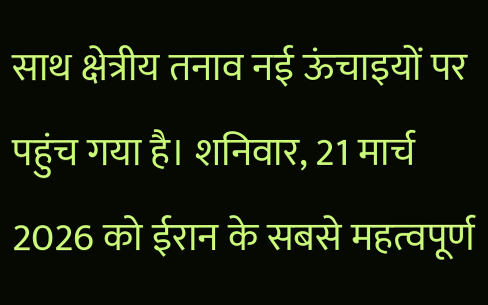साथ क्षेत्रीय तनाव नई ऊंचाइयों पर पहुंच गया है। शनिवार, 21 मार्च 2026 को ईरान के सबसे महत्वपूर्ण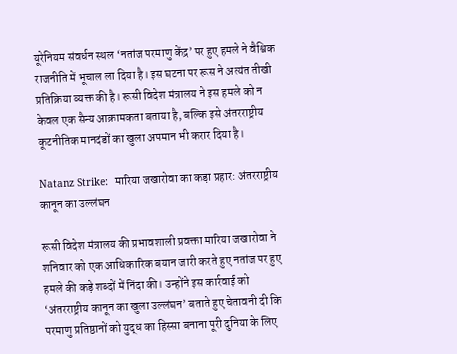यूरेनियम संवर्धन स्थल ‘नतांज परमाणु केंद्र’ पर हुए हमले ने वैश्विक राजनीति में भूचाल ला दिया है। इस घटना पर रूस ने अत्यंत तीखी प्रतिक्रिया व्यक्त की है। रूसी विदेश मंत्रालय ने इस हमले को न केवल एक सैन्य आक्रामकता बताया है, बल्कि इसे अंतरराष्ट्रीय कूटनीतिक मानदंडों का खुला अपमान भी करार दिया है।

Natanz Strike:  मारिया जखारोवा का कड़ा प्रहार: अंतरराष्ट्रीय कानून का उल्लंघन

रूसी विदेश मंत्रालय की प्रभावशाली प्रवक्ता मारिया जखारोवा ने शनिवार को एक आधिकारिक बयान जारी करते हुए नतांज पर हुए हमले की कड़े शब्दों में निंदा की। उन्होंने इस कार्रवाई को ‘अंतरराष्ट्रीय कानून का खुला उल्लंघन’ बताते हुए चेतावनी दी कि परमाणु प्रतिष्ठानों को युद्ध का हिस्सा बनाना पूरी दुनिया के लिए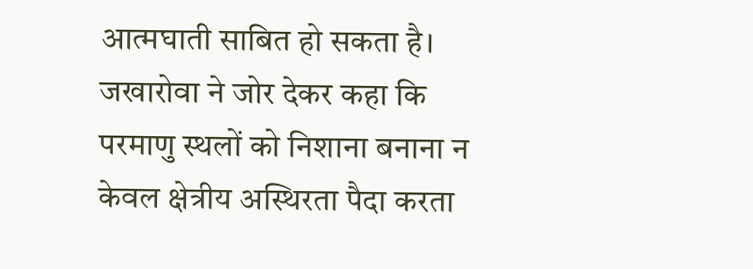आत्मघाती साबित हो सकता है। जखारोवा ने जोर देकर कहा कि परमाणु स्थलों को निशाना बनाना न केवल क्षेत्रीय अस्थिरता पैदा करता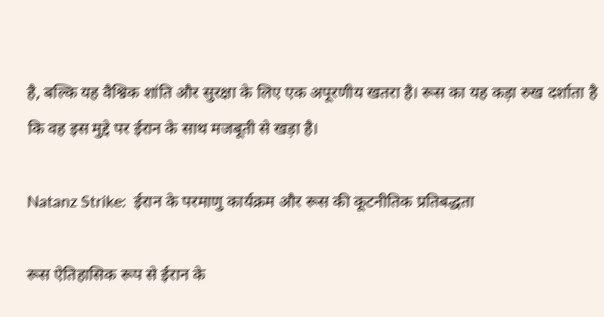है, बल्कि यह वैश्विक शांति और सुरक्षा के लिए एक अपूरणीय खतरा है। रूस का यह कड़ा रुख दर्शाता है कि वह इस मुद्दे पर ईरान के साथ मजबूती से खड़ा है।

Natanz Strike:  ईरान के परमाणु कार्यक्रम और रूस की कूटनीतिक प्रतिबद्धता

रूस ऐतिहासिक रूप से ईरान के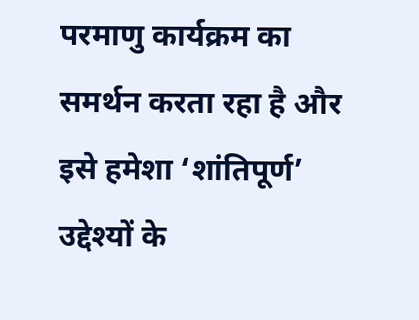परमाणु कार्यक्रम का समर्थन करता रहा है और इसे हमेशा ‘शांतिपूर्ण’ उद्देश्यों के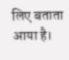लिए बताता आया है।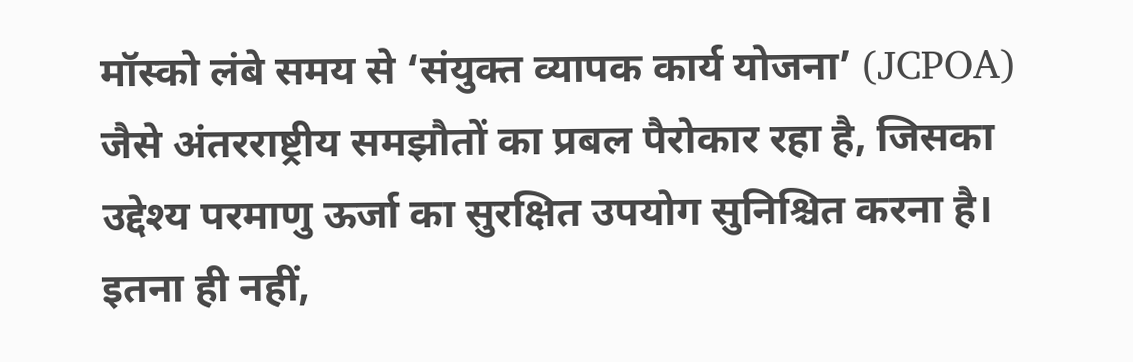मॉस्को लंबे समय से ‘संयुक्त व्यापक कार्य योजना’ (JCPOA) जैसे अंतरराष्ट्रीय समझौतों का प्रबल पैरोकार रहा है, जिसका उद्देश्य परमाणु ऊर्जा का सुरक्षित उपयोग सुनिश्चित करना है। इतना ही नहीं,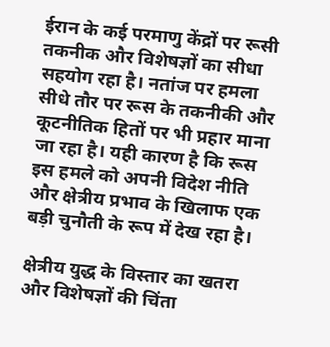ईरान के कई परमाणु केंद्रों पर रूसी तकनीक और विशेषज्ञों का सीधा सहयोग रहा है। नतांज पर हमला सीधे तौर पर रूस के तकनीकी और कूटनीतिक हितों पर भी प्रहार माना जा रहा है। यही कारण है कि रूस इस हमले को अपनी विदेश नीति और क्षेत्रीय प्रभाव के खिलाफ एक बड़ी चुनौती के रूप में देख रहा है।

क्षेत्रीय युद्ध के विस्तार का खतरा और विशेषज्ञों की चिंता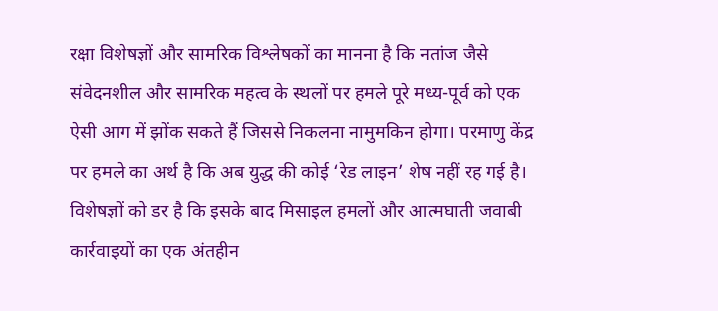रक्षा विशेषज्ञों और सामरिक विश्लेषकों का मानना है कि नतांज जैसे संवेदनशील और सामरिक महत्व के स्थलों पर हमले पूरे मध्य-पूर्व को एक ऐसी आग में झोंक सकते हैं जिससे निकलना नामुमकिन होगा। परमाणु केंद्र पर हमले का अर्थ है कि अब युद्ध की कोई ‘रेड लाइन’ शेष नहीं रह गई है। विशेषज्ञों को डर है कि इसके बाद मिसाइल हमलों और आत्मघाती जवाबी कार्रवाइयों का एक अंतहीन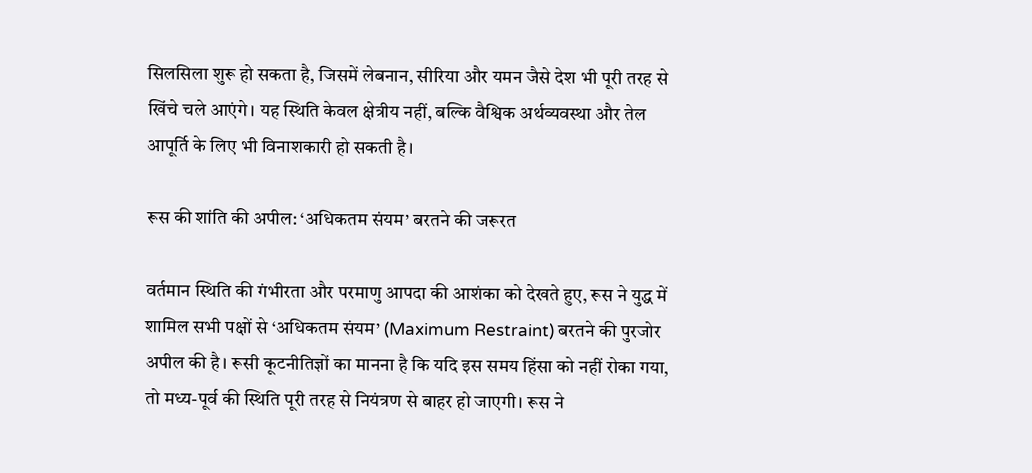सिलसिला शुरू हो सकता है, जिसमें लेबनान, सीरिया और यमन जैसे देश भी पूरी तरह से खिंचे चले आएंगे। यह स्थिति केवल क्षेत्रीय नहीं, बल्कि वैश्विक अर्थव्यवस्था और तेल आपूर्ति के लिए भी विनाशकारी हो सकती है।

रूस की शांति की अपील: ‘अधिकतम संयम’ बरतने की जरूरत

वर्तमान स्थिति की गंभीरता और परमाणु आपदा की आशंका को देखते हुए, रूस ने युद्ध में शामिल सभी पक्षों से ‘अधिकतम संयम’ (Maximum Restraint) बरतने की पुरजोर अपील की है। रूसी कूटनीतिज्ञों का मानना है कि यदि इस समय हिंसा को नहीं रोका गया, तो मध्य-पूर्व की स्थिति पूरी तरह से नियंत्रण से बाहर हो जाएगी। रूस ने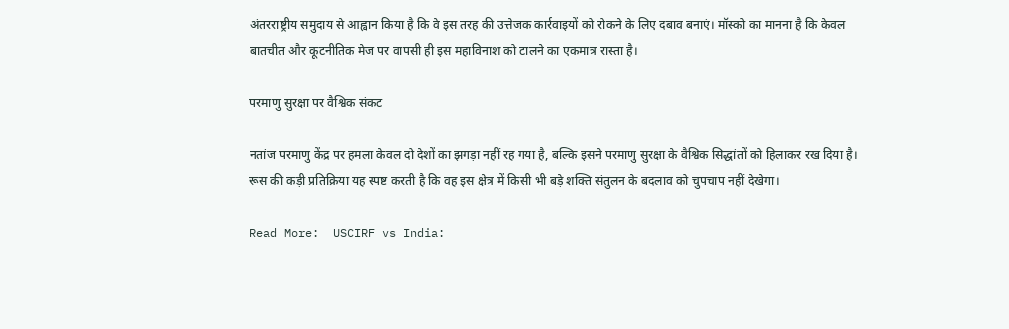अंतरराष्ट्रीय समुदाय से आह्वान किया है कि वे इस तरह की उत्तेजक कार्रवाइयों को रोकने के लिए दबाव बनाएं। मॉस्को का मानना है कि केवल बातचीत और कूटनीतिक मेज पर वापसी ही इस महाविनाश को टालने का एकमात्र रास्ता है।

परमाणु सुरक्षा पर वैश्विक संकट

नतांज परमाणु केंद्र पर हमला केवल दो देशों का झगड़ा नहीं रह गया है, बल्कि इसने परमाणु सुरक्षा के वैश्विक सिद्धांतों को हिलाकर रख दिया है। रूस की कड़ी प्रतिक्रिया यह स्पष्ट करती है कि वह इस क्षेत्र में किसी भी बड़े शक्ति संतुलन के बदलाव को चुपचाप नहीं देखेगा।

Read More:  USCIRF vs India: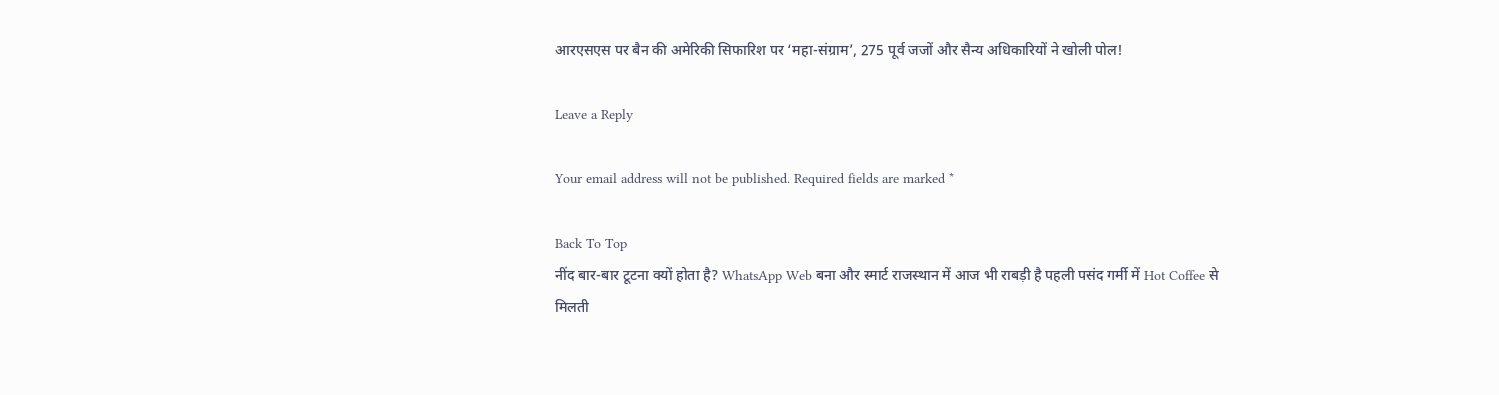आरएसएस पर बैन की अमेरिकी सिफारिश पर ‘महा-संग्राम’, 275 पूर्व जजों और सैन्य अधिकारियों ने खोली पोल!

Leave a Reply

Your email address will not be published. Required fields are marked *

Back To Top
नींद बार-बार टूटना क्यों होता है? WhatsApp Web बना और स्मार्ट राजस्थान में आज भी राबड़ी है पहली पसंद गर्मी में Hot Coffee से मिलती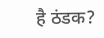है ठंडक?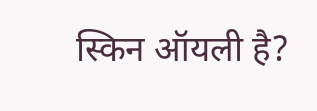स्किन ऑयली है?